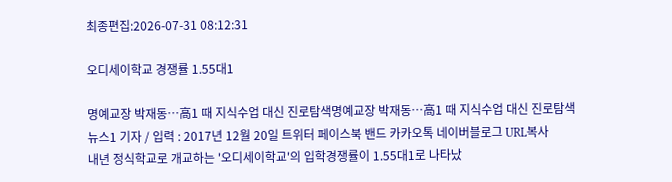최종편집:2026-07-31 08:12:31

오디세이학교 경쟁률 1.55대1

명예교장 박재동…高1 때 지식수업 대신 진로탐색명예교장 박재동…高1 때 지식수업 대신 진로탐색
뉴스1 기자 / 입력 : 2017년 12월 20일 트위터 페이스북 밴드 카카오톡 네이버블로그 URL복사
내년 정식학교로 개교하는 '오디세이학교'의 입학경쟁률이 1.55대1로 나타났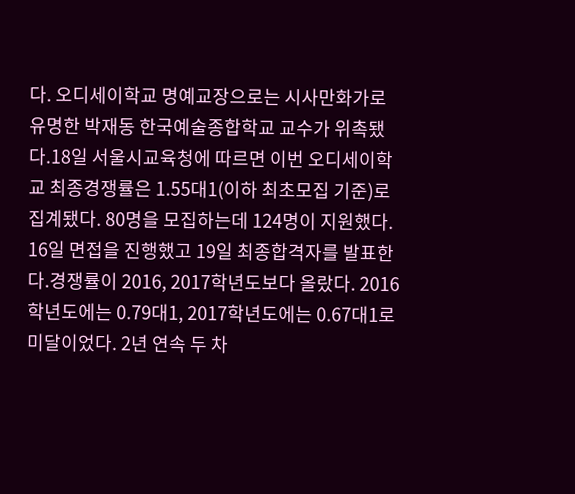다. 오디세이학교 명예교장으로는 시사만화가로 유명한 박재동 한국예술종합학교 교수가 위촉됐다.18일 서울시교육청에 따르면 이번 오디세이학교 최종경쟁률은 1.55대1(이하 최초모집 기준)로 집계됐다. 80명을 모집하는데 124명이 지원했다. 16일 면접을 진행했고 19일 최종합격자를 발표한다.경쟁률이 2016, 2017학년도보다 올랐다. 2016학년도에는 0.79대1, 2017학년도에는 0.67대1로 미달이었다. 2년 연속 두 차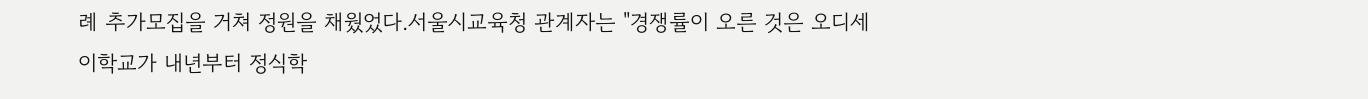례 추가모집을 거쳐 정원을 채웠었다.서울시교육청 관계자는 "경쟁률이 오른 것은 오디세이학교가 내년부터 정식학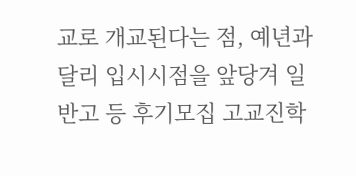교로 개교된다는 점, 예년과 달리 입시시점을 앞당겨 일반고 등 후기모집 고교진학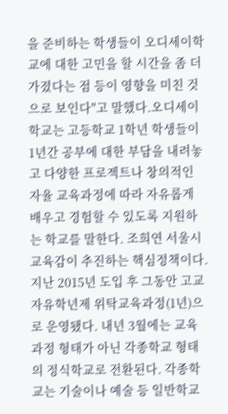을 준비하는 학생들이 오디세이학교에 대한 고민을 할 시간을 좀 더 가졌다는 점 등이 영향을 미친 것으로 보인다"고 말했다.오디세이학교는 고등학교 1학년 학생들이 1년간 공부에 대한 부담을 내려놓고 다양한 프로젝트나 창의적인 자율 교육과정에 따라 자유롭게 배우고 경험할 수 있도록 지원하는 학교를 말한다. 조희연 서울시교육감이 추진하는 핵심정책이다. 지난 2015년 도입 후 그동안 고교 자유학년제 위탁교육과정(1년)으로 운영됐다. 내년 3월에는 교육과정 형태가 아닌 각종학교 형태의 정식학교로 전환된다. 각종학교는 기술이나 예술 등 일반학교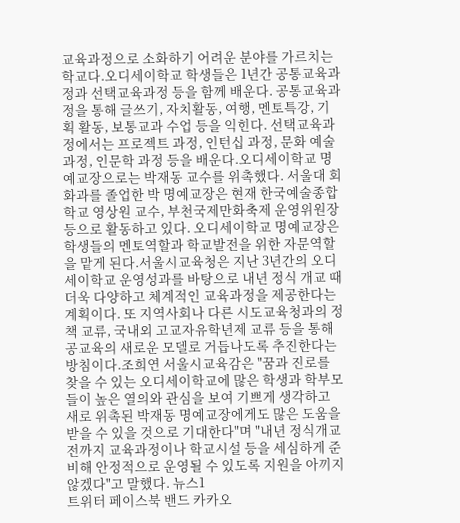교육과정으로 소화하기 어려운 분야를 가르치는 학교다.오디세이학교 학생들은 1년간 공통교육과정과 선택교육과정 등을 함께 배운다. 공통교육과정을 통해 글쓰기, 자치활동, 여행, 멘토특강, 기획 활동, 보통교과 수업 등을 익힌다. 선택교육과정에서는 프로젝트 과정, 인턴십 과정, 문화 예술 과정, 인문학 과정 등을 배운다.오디세이학교 명예교장으로는 박재동 교수를 위촉했다. 서울대 회화과를 졸업한 박 명예교장은 현재 한국예술종합학교 영상원 교수, 부천국제만화축제 운영위원장 등으로 활동하고 있다. 오디세이학교 명예교장은 학생들의 멘토역할과 학교발전을 위한 자문역할을 맡게 된다.서울시교육청은 지난 3년간의 오디세이학교 운영성과를 바탕으로 내년 정식 개교 때 더욱 다양하고 체계적인 교육과정을 제공한다는 계획이다. 또 지역사회나 다른 시도교육청과의 정책 교류, 국내외 고교자유학년제 교류 등을 통해 공교육의 새로운 모델로 거듭나도록 추진한다는 방침이다.조희연 서울시교육감은 "꿈과 진로를 찾을 수 있는 오디세이학교에 많은 학생과 학부모들이 높은 열의와 관심을 보여 기쁘게 생각하고 새로 위촉된 박재동 명예교장에게도 많은 도움을 받을 수 있을 것으로 기대한다"며 "내년 정식개교 전까지 교육과정이나 학교시설 등을 세심하게 준비해 안정적으로 운영될 수 있도록 지원을 아끼지 않겠다"고 말했다. 뉴스1
트위터 페이스북 밴드 카카오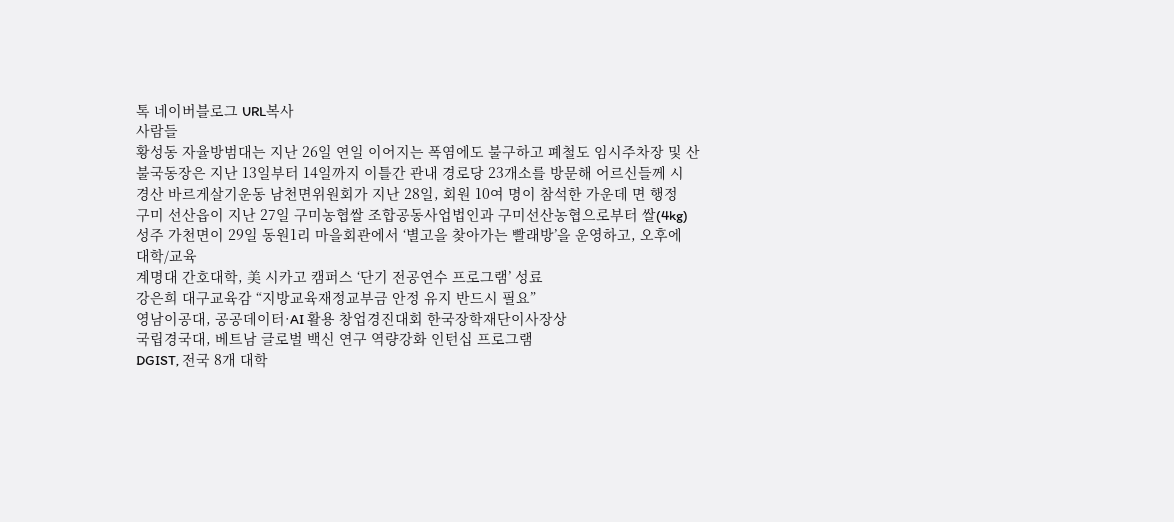톡 네이버블로그 URL복사
사람들
황성동 자율방범대는 지난 26일 연일 이어지는 폭염에도 불구하고 폐철도 임시주차장 및 산
불국동장은 지난 13일부터 14일까지 이틀간 관내 경로당 23개소를 방문해 어르신들께 시
경산 바르게살기운동 남천면위원회가 지난 28일, 회원 10여 명이 참석한 가운데 면 행정
구미 선산읍이 지난 27일 구미농협쌀 조합공동사업법인과 구미선산농협으로부터 쌀(4kg)
성주 가천면이 29일 동원1리 마을회관에서 ‘별고을 찾아가는 빨래방’을 운영하고, 오후에
대학/교육
계명대 간호대학, 美 시카고 캠퍼스 ‘단기 전공연수 프로그램’ 성료
강은희 대구교육감 “지방교육재정교부금 안정 유지 반드시 필요”
영남이공대, 공공데이터·AI 활용 창업경진대회 한국장학재단이사장상
국립경국대, 베트남 글로벌 백신 연구 역량강화 인턴십 프로그램
DGIST, 전국 8개 대학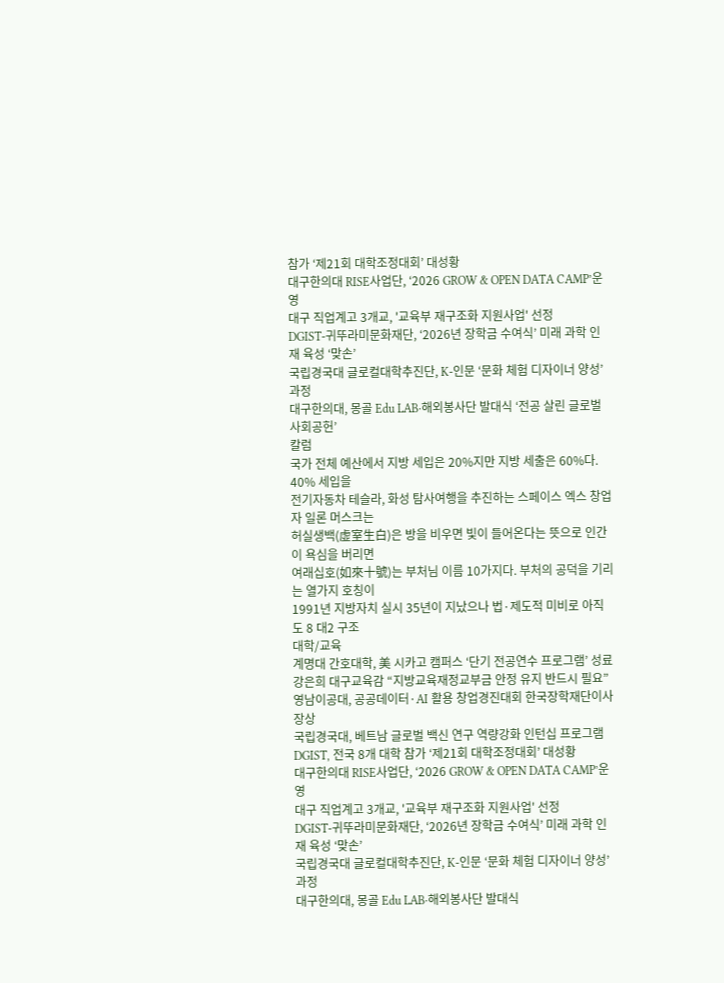참가 ‘제21회 대학조정대회’ 대성황
대구한의대 RISE사업단, ‘2026 GROW & OPEN DATA CAMP’운영
대구 직업계고 3개교, '교육부 재구조화 지원사업' 선정
DGIST-귀뚜라미문화재단, ‘2026년 장학금 수여식’ 미래 과학 인재 육성 ‘맞손’
국립경국대 글로컬대학추진단, K-인문 ‘문화 체험 디자이너 양성’과정
대구한의대, 몽골 Edu LAB·해외봉사단 발대식 ‘전공 살린 글로벌 사회공헌’
칼럼
국가 전체 예산에서 지방 세입은 20%지만 지방 세출은 60%다. 40% 세입을
전기자동차 테슬라, 화성 탐사여행을 추진하는 스페이스 엑스 창업자 일론 머스크는
허실생백(虛室生白)은 방을 비우면 빛이 들어온다는 뜻으로 인간이 욕심을 버리면
여래십호(如來十號)는 부처님 이름 10가지다. 부처의 공덕을 기리는 열가지 호칭이
1991년 지방자치 실시 35년이 지났으나 법·제도적 미비로 아직도 8 대2 구조
대학/교육
계명대 간호대학, 美 시카고 캠퍼스 ‘단기 전공연수 프로그램’ 성료
강은희 대구교육감 “지방교육재정교부금 안정 유지 반드시 필요”
영남이공대, 공공데이터·AI 활용 창업경진대회 한국장학재단이사장상
국립경국대, 베트남 글로벌 백신 연구 역량강화 인턴십 프로그램
DGIST, 전국 8개 대학 참가 ‘제21회 대학조정대회’ 대성황
대구한의대 RISE사업단, ‘2026 GROW & OPEN DATA CAMP’운영
대구 직업계고 3개교, '교육부 재구조화 지원사업' 선정
DGIST-귀뚜라미문화재단, ‘2026년 장학금 수여식’ 미래 과학 인재 육성 ‘맞손’
국립경국대 글로컬대학추진단, K-인문 ‘문화 체험 디자이너 양성’과정
대구한의대, 몽골 Edu LAB·해외봉사단 발대식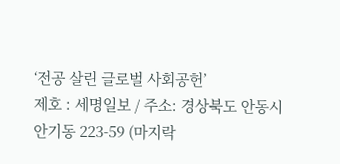‘전공 살린 글로벌 사회공헌’
제호 : 세명일보 / 주소: 경상북도 안동시 안기동 223-59 (마지락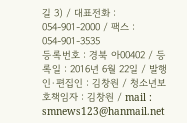길 3) / 대표전화 : 054-901-2000 / 팩스 : 054-901-3535
등록번호 : 경북 아00402 / 등록일 : 2016년 6월 22일 / 발행인·편집인 : 김창원 / 청소년보호책임자 : 김창원 / mail : smnews123@hanmail.net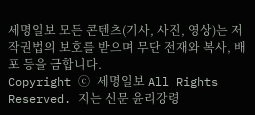세명일보 모든 콘텐츠(기사, 사진, 영상)는 저작권법의 보호를 받으며 무단 전재와 복사, 배포 등을 금합니다.
Copyright ⓒ 세명일보 All Rights Reserved. 지는 신문 윤리강령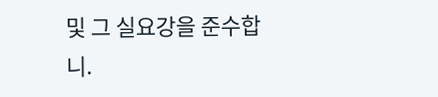및 그 실요강을 준수합니.